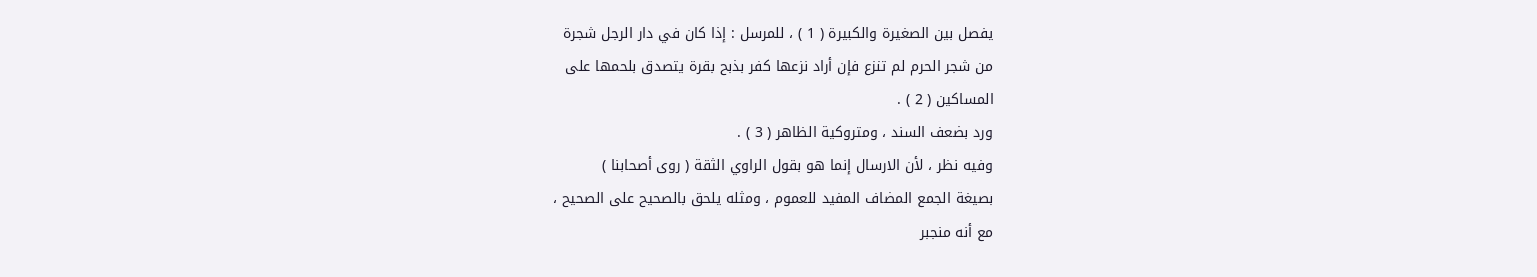يفصل بين الصغيرة والكبيرة ( 1 ) ، للمرسل : إذا كان في دار الرجل شجرة
من شجر الحرم لم تنزع فإن أراد نزعها كفر بذبح بقرة يتصدق بلحمها على
المساكين ( 2 ) .
ورد بضعف السند ، ومتروكية الظاهر ( 3 ) .
وفيه نظر ، لأن الارسال إنما هو بقول الراوي الثقة ( روى أصحابنا )
بصيغة الجمع المضاف المفيد للعموم ، ومثله يلحق بالصحيح على الصحيح ،
مع أنه منجبر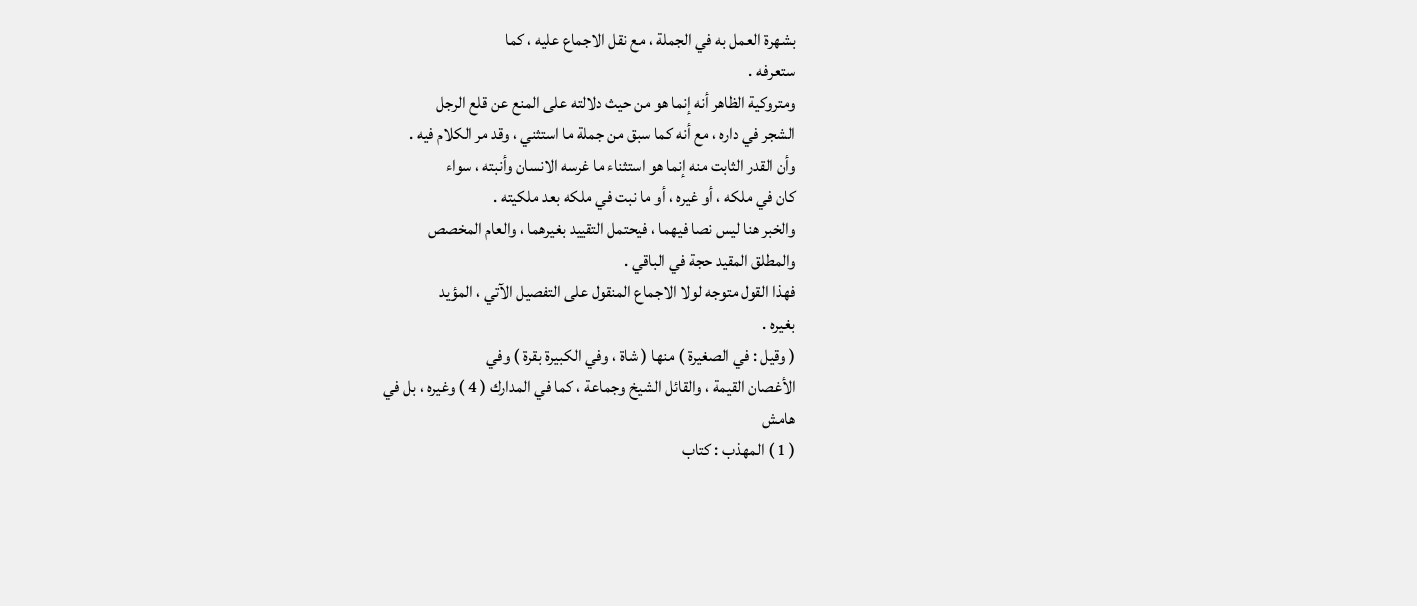بشهرة العمل به في الجملة ، مع نقل الاجماع عليه ، كما
ستعرفه .
ومتروكية الظاهر أنه إنما هو من حيث دلالته على المنع عن قلع الرجل
الشجر في داره ، مع أنه كما سبق من جملة ما استثني ، وقد مر الكلام فيه .
وأن القدر الثابت منه إنما هو استثناء ما غرسه الانسان وأنبته ، سواء
كان في ملكه ، أو غيره ، أو ما نبت في ملكه بعد ملكيته .
والخبر هنا ليس نصا فيهما ، فيحتمل التقييد بغيرهما ، والعام المخصص
والمطلق المقيد حجة في الباقي .
فهذا القول متوجه لولا الاجماع المنقول على التفصيل الآتي ، المؤيد
بغيره .
( وقيل : في الصغيرة ) منها ( شاة ، وفي الكبيرة بقرة ) وفي
الأغصان القيمة ، والقائل الشيخ وجماعة ، كما في المدارك ( 4 ) وغيره ، بل في
هامش
( 1 ) المهذب : كتاب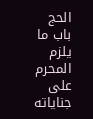الحج باب ما يلزم المحرم على جناياته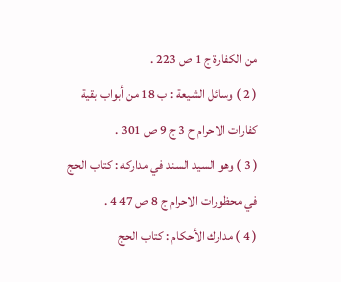من الكفارة ج 1 ص 223 .
( 2 ) وسائل الشيعة : ب 18 من أبواب بقية كفارات الاحرام ح 3 ج 9 ص 301 .
( 3 ) وهو السيد السند في مداركه : كتاب الحج في محظورات الاحرام ج 8 ص 47 4 .
( 4 ) مدارك الأحكام : كتاب الحج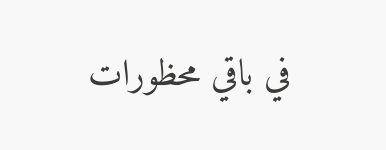في باقي محظورات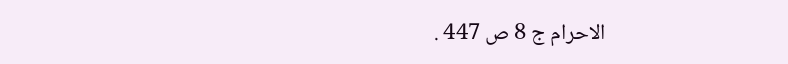الاحرام ج 8 ص 447 .